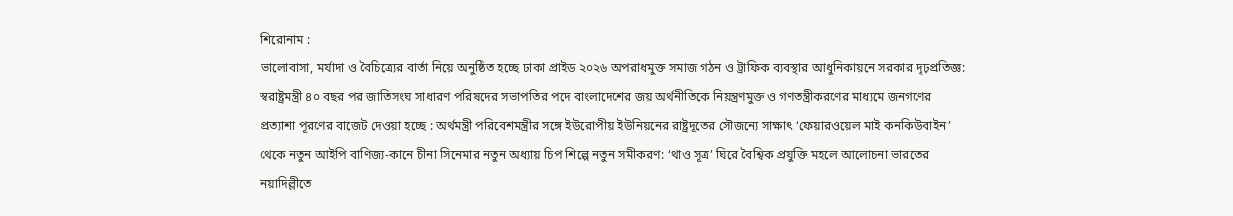শিরোনাম :
ভালোবাসা, মর্যাদা ও বৈচিত্র্যের বার্তা নিয়ে অনুষ্ঠিত হচ্ছে ঢাকা প্রাইড ২০২৬ অপরাধমুক্ত সমাজ গঠন ও ট্রাফিক ব্যবস্থার আধুনিকায়নে সরকার দৃঢ়প্রতিজ্ঞ: স্বরাষ্ট্রমন্ত্রী ৪০ বছর পর জাতিসংঘ সাধারণ পরিষদের সভাপতির পদে বাংলাদেশের জয় অর্থনীতিকে নিয়ন্ত্রণমুক্ত ও গণতন্ত্রীকরণের মাধ্যমে জনগণের প্রত্যাশা পূরণের বাজেট দেওয়া হচ্ছে : অর্থমন্ত্রী পরিবেশমন্ত্রীর সঙ্গে ইউরোপীয় ইউনিয়নের রাষ্ট্রদূতের সৌজন্যে সাক্ষাৎ ‘ফেয়ারওয়েল মাই কনকিউবাইন’ থেকে নতুন আইপি বাণিজ্য-কানে চীনা সিনেমার নতুন অধ্যায় চিপ শিল্পে নতুন সমীকরণ: ‘থাও সূত্র’ ঘিরে বৈশ্বিক প্রযুক্তি মহলে আলোচনা ভারতের নয়াদিল্লীতে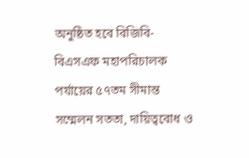অনুষ্ঠিত হবে বিজিবি-বিএসএফ মহাপরিচালক পর্যায়ের ৫৭তম সীমান্ত সম্মেলন সততা, দায়িত্ববোধ ও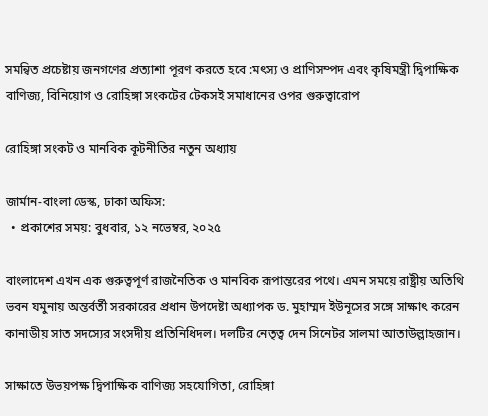সমন্বিত প্রচেষ্টায় জনগণের প্রত্যাশা পূরণ করতে হবে :মৎস্য ও প্রাণিসম্পদ এবং কৃষিমন্ত্রী দ্বিপাক্ষিক বাণিজ্য, বিনিয়োগ ও রোহিঙ্গা সংকটের টেকসই সমাধানের ওপর গুরুত্বারোপ

রোহিঙ্গা সংকট ও মানবিক কূটনীতির নতুন অধ্যায়

জার্মান-বাংলা ডেস্ক, ঢাকা অফিস:
  • প্রকাশের সময়: বুধবার, ১২ নভেম্বর, ২০২৫

বাংলাদেশ এখন এক গুরুত্বপূর্ণ রাজনৈতিক ও মানবিক রূপান্তরের পথে। এমন সময়ে রাষ্ট্রীয় অতিথি ভবন যমুনায় অন্তর্বর্তী সরকারের প্রধান উপদেষ্টা অধ্যাপক ড. মুহাম্মদ ইউনূসের সঙ্গে সাক্ষাৎ করেন কানাডীয় সাত সদস্যের সংসদীয় প্রতিনিধিদল। দলটির নেতৃত্ব দেন সিনেটর সালমা আতাউল্লাহজান।

সাক্ষাতে উভয়পক্ষ দ্বিপাক্ষিক বাণিজ্য সহযোগিতা, রোহিঙ্গা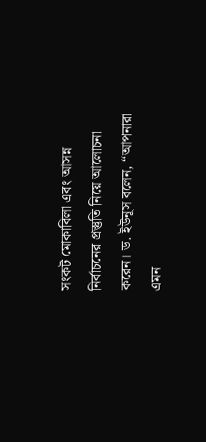সংকট মোকাবিলা এবং আসন্ন নির্বাচনের প্রস্তুতি নিয়ে আলোচনা করেন। ড. ইউনূস বলেন, “আপনারা এমন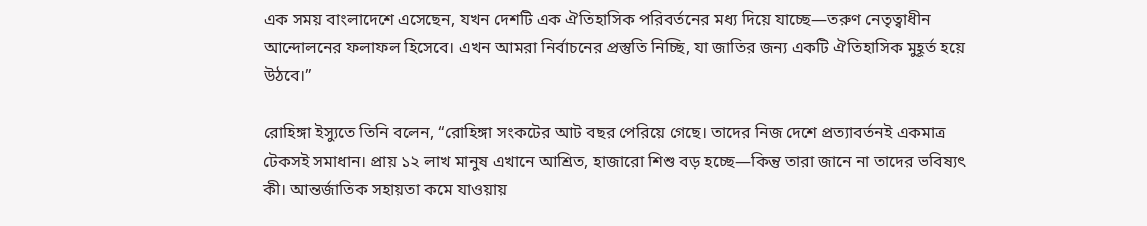এক সময় বাংলাদেশে এসেছেন, যখন দেশটি এক ঐতিহাসিক পরিবর্তনের মধ্য দিয়ে যাচ্ছে—তরুণ নেতৃত্বাধীন আন্দোলনের ফলাফল হিসেবে। এখন আমরা নির্বাচনের প্রস্তুতি নিচ্ছি, যা জাতির জন্য একটি ঐতিহাসিক মুহূর্ত হয়ে উঠবে।”

রোহিঙ্গা ইস্যুতে তিনি বলেন, “রোহিঙ্গা সংকটের আট বছর পেরিয়ে গেছে। তাদের নিজ দেশে প্রত্যাবর্তনই একমাত্র টেকসই সমাধান। প্রায় ১২ লাখ মানুষ এখানে আশ্রিত, হাজারো শিশু বড় হচ্ছে—কিন্তু তারা জানে না তাদের ভবিষ্যৎ কী। আন্তর্জাতিক সহায়তা কমে যাওয়ায়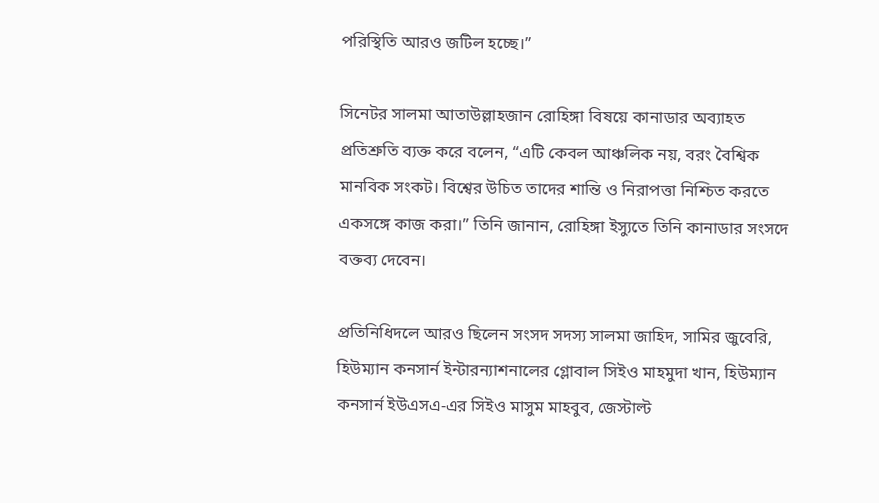পরিস্থিতি আরও জটিল হচ্ছে।”

সিনেটর সালমা আতাউল্লাহজান রোহিঙ্গা বিষয়ে কানাডার অব্যাহত প্রতিশ্রুতি ব্যক্ত করে বলেন, “এটি কেবল আঞ্চলিক নয়, বরং বৈশ্বিক মানবিক সংকট। বিশ্বের উচিত তাদের শান্তি ও নিরাপত্তা নিশ্চিত করতে একসঙ্গে কাজ করা।” তিনি জানান, রোহিঙ্গা ইস্যুতে তিনি কানাডার সংসদে বক্তব্য দেবেন।

প্রতিনিধিদলে আরও ছিলেন সংসদ সদস্য সালমা জাহিদ, সামির জুবেরি, হিউম্যান কনসার্ন ইন্টারন্যাশনালের গ্লোবাল সিইও মাহমুদা খান, হিউম্যান কনসার্ন ইউএসএ-এর সিইও মাসুম মাহবুব, জেস্টাল্ট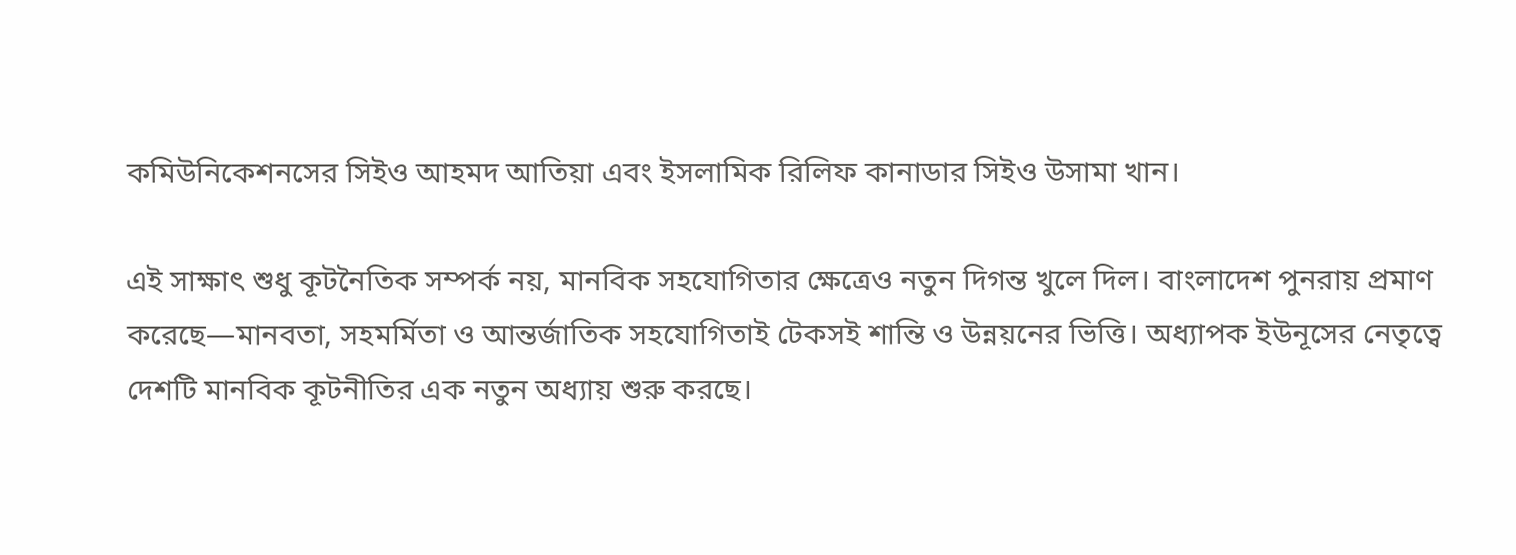কমিউনিকেশনসের সিইও আহমদ আতিয়া এবং ইসলামিক রিলিফ কানাডার সিইও উসামা খান।

এই সাক্ষাৎ শুধু কূটনৈতিক সম্পর্ক নয়, মানবিক সহযোগিতার ক্ষেত্রেও নতুন দিগন্ত খুলে দিল। বাংলাদেশ পুনরায় প্রমাণ করেছে—মানবতা, সহমর্মিতা ও আন্তর্জাতিক সহযোগিতাই টেকসই শান্তি ও উন্নয়নের ভিত্তি। অধ্যাপক ইউনূসের নেতৃত্বে দেশটি মানবিক কূটনীতির এক নতুন অধ্যায় শুরু করছে।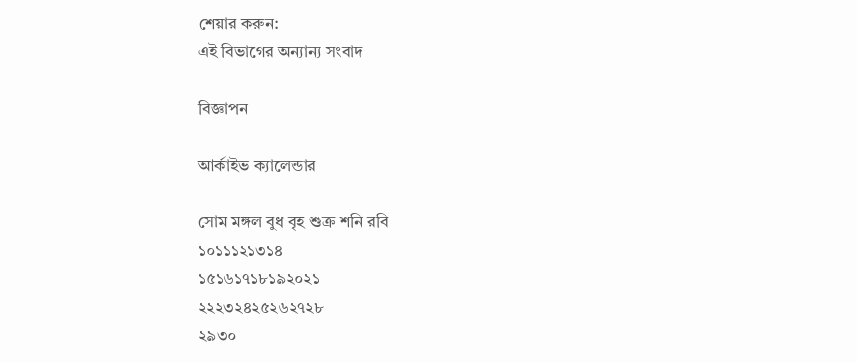শেয়ার করুন:
এই বিভাগের অন্যান্য সংবাদ

বিজ্ঞাপন

আর্কাইভ ক্যালেন্ডার

সোম মঙ্গল বুধ বৃহ শুক্র শনি রবি
১০১১১২১৩১৪
১৫১৬১৭১৮১৯২০২১
২২২৩২৪২৫২৬২৭২৮
২৯৩০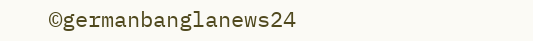©germanbanglanews24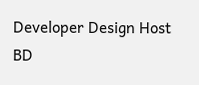Developer Design Host BD